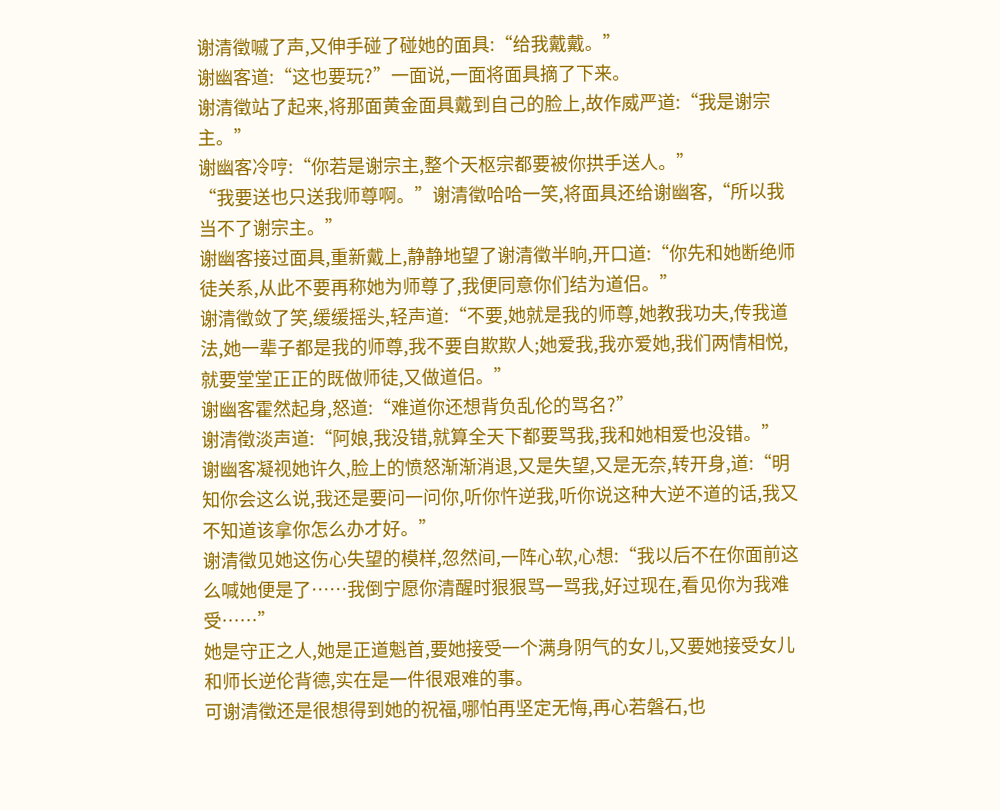谢清徵嘁了声,又伸手碰了碰她的面具:“给我戴戴。”
谢幽客道:“这也要玩?”一面说,一面将面具摘了下来。
谢清徵站了起来,将那面黄金面具戴到自己的脸上,故作威严道:“我是谢宗主。”
谢幽客冷哼:“你若是谢宗主,整个天枢宗都要被你拱手送人。”
“我要送也只送我师尊啊。”谢清徵哈哈一笑,将面具还给谢幽客,“所以我当不了谢宗主。”
谢幽客接过面具,重新戴上,静静地望了谢清徵半晌,开口道:“你先和她断绝师徒关系,从此不要再称她为师尊了,我便同意你们结为道侣。”
谢清徵敛了笑,缓缓摇头,轻声道:“不要,她就是我的师尊,她教我功夫,传我道法,她一辈子都是我的师尊,我不要自欺欺人;她爱我,我亦爱她,我们两情相悦,就要堂堂正正的既做师徒,又做道侣。”
谢幽客霍然起身,怒道:“难道你还想背负乱伦的骂名?”
谢清徵淡声道:“阿娘,我没错,就算全天下都要骂我,我和她相爱也没错。”
谢幽客凝视她许久,脸上的愤怒渐渐消退,又是失望,又是无奈,转开身,道:“明知你会这么说,我还是要问一问你,听你忤逆我,听你说这种大逆不道的话,我又不知道该拿你怎么办才好。”
谢清徵见她这伤心失望的模样,忽然间,一阵心软,心想:“我以后不在你面前这么喊她便是了……我倒宁愿你清醒时狠狠骂一骂我,好过现在,看见你为我难受……”
她是守正之人,她是正道魁首,要她接受一个满身阴气的女儿,又要她接受女儿和师长逆伦背德,实在是一件很艰难的事。
可谢清徵还是很想得到她的祝福,哪怕再坚定无悔,再心若磐石,也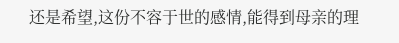还是希望,这份不容于世的感情,能得到母亲的理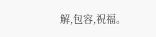解,包容,祝福。